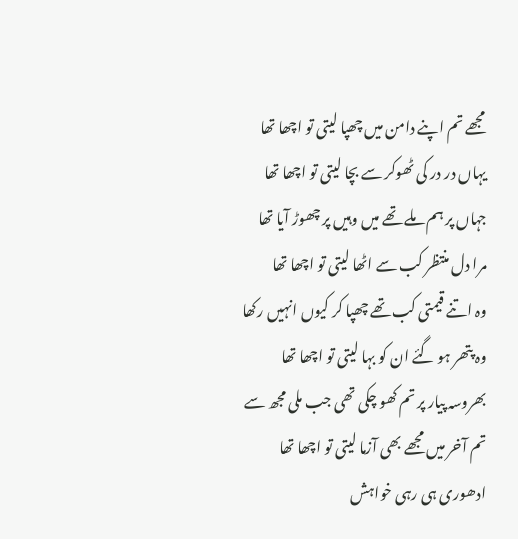مجھے تم اپنے دامن میں چھپا لیتی تو اچھا تھا
یہاں در در کی ٹھوکر سے بچا لیتی تو اچھا تھا
جہاں پر ہم ملے تھے میں وہیں پر چھوڑ آیا تھا
مرا دل منتظر کب سے اٹھا لیتی تو اچھا تھا
وہ اتنے قیمتی کب تھے چھپا کر کیوں انہیں رکھا
وہ پتھر ہو گئے ان کو بہا لیتی تو اچھا تھا
بھروسہ پیار پر تم کھو چکی تھی جب ملی مجھ سے
تم آخر میں مجھے بھی آزما لیتی تو اچھا تھا
ادھوری ہی رہی خواہش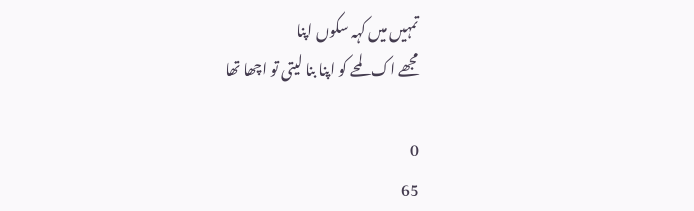تمہیں میں کہہ سکوں اپنا
مجھے اک لمحے کو اپنا بنا لیتی تو اچھا تھا

0
65